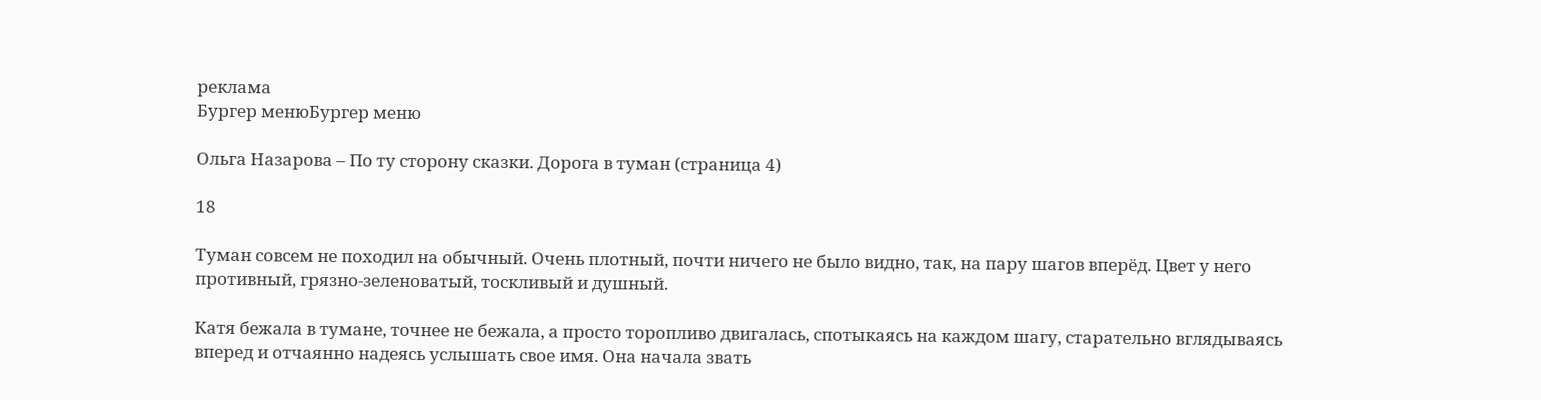реклама
Бургер менюБургер меню

Ольга Назарова – По ту сторону сказки. Дорога в туман (страница 4)

18

Туман совсем не походил на обычный. Очень плотный, почти ничего не было видно, так, на пару шагов вперёд. Цвет у него противный, грязно-зеленоватый, тоскливый и душный.

Катя бежала в тумане, точнее не бежала, а просто торопливо двигалась, спотыкаясь на каждом шагу, старательно вглядываясь вперед и отчаянно надеясь услышать свое имя. Она начала звать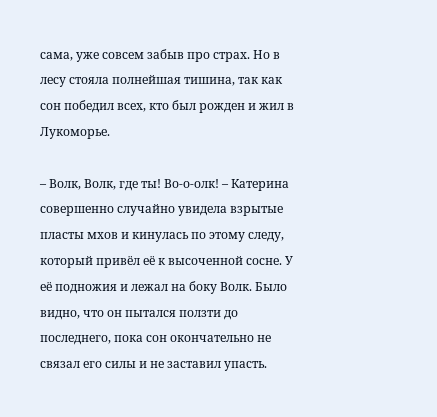сама, уже совсем забыв про страх. Но в лесу стояла полнейшая тишина, так как сон победил всех, кто был рожден и жил в Лукоморье.

– Волк, Волк, где ты! Во-о-олк! – Катерина совершенно случайно увидела взрытые пласты мхов и кинулась по этому следу, который привёл её к высоченной сосне. У её подножия и лежал на боку Волк. Было видно, что он пытался ползти до последнего, пока сон окончательно не связал его силы и не заставил упасть.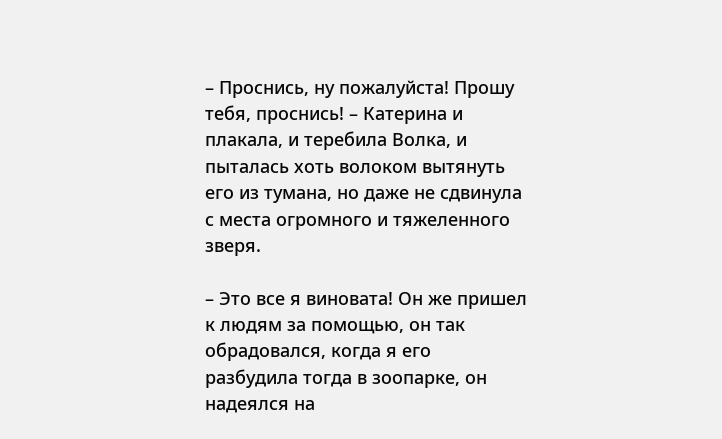– Проснись, ну пожалуйста! Прошу тебя, проснись! – Катерина и плакала, и теребила Волка, и пыталась хоть волоком вытянуть его из тумана, но даже не сдвинула с места огромного и тяжеленного зверя.

– Это все я виновата! Он же пришел к людям за помощью, он так обрадовался, когда я его разбудила тогда в зоопарке, он надеялся на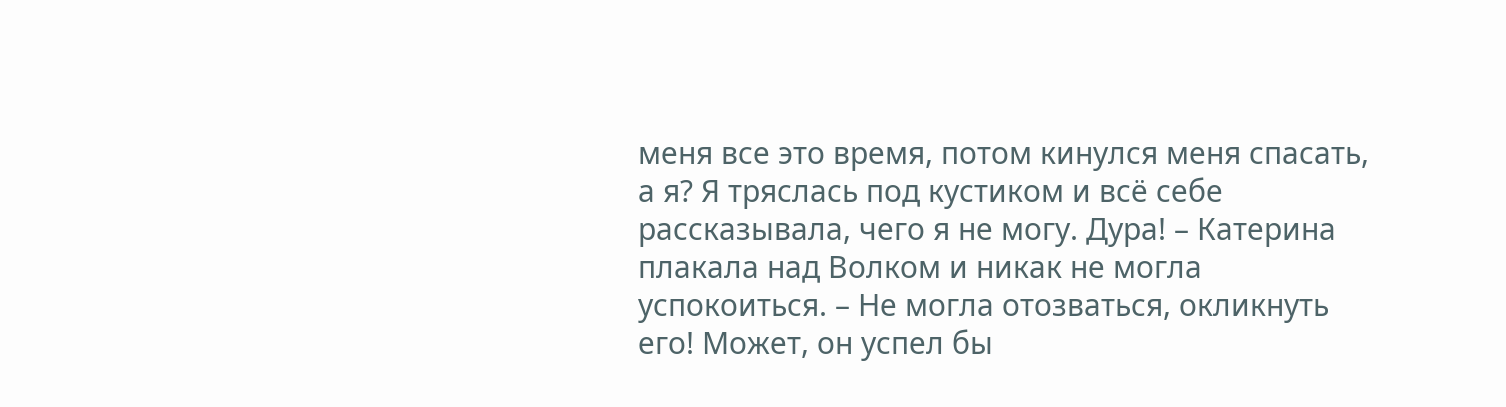меня все это время, потом кинулся меня спасать, а я? Я тряслась под кустиком и всё себе рассказывала, чего я не могу. Дура! – Катерина плакала над Волком и никак не могла успокоиться. – Не могла отозваться, окликнуть его! Может, он успел бы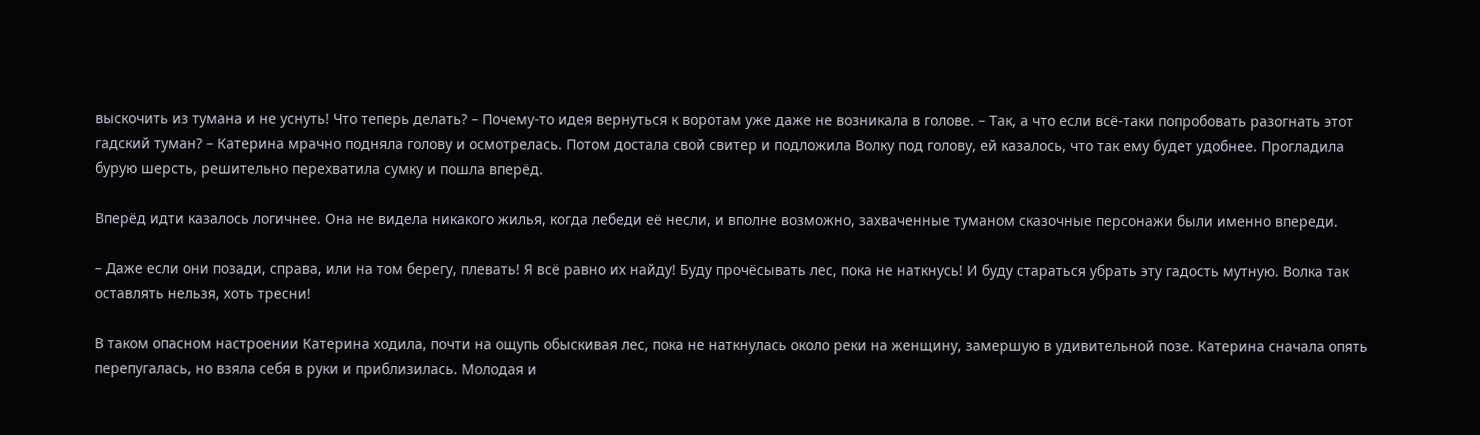выскочить из тумана и не уснуть! Что теперь делать? – Почему-то идея вернуться к воротам уже даже не возникала в голове. – Так, а что если всё-таки попробовать разогнать этот гадский туман? – Катерина мрачно подняла голову и осмотрелась. Потом достала свой свитер и подложила Волку под голову, ей казалось, что так ему будет удобнее. Прогладила бурую шерсть, решительно перехватила сумку и пошла вперёд.

Вперёд идти казалось логичнее. Она не видела никакого жилья, когда лебеди её несли, и вполне возможно, захваченные туманом сказочные персонажи были именно впереди.

– Даже если они позади, справа, или на том берегу, плевать! Я всё равно их найду! Буду прочёсывать лес, пока не наткнусь! И буду стараться убрать эту гадость мутную. Волка так оставлять нельзя, хоть тресни!

В таком опасном настроении Катерина ходила, почти на ощупь обыскивая лес, пока не наткнулась около реки на женщину, замершую в удивительной позе. Катерина сначала опять перепугалась, но взяла себя в руки и приблизилась. Молодая и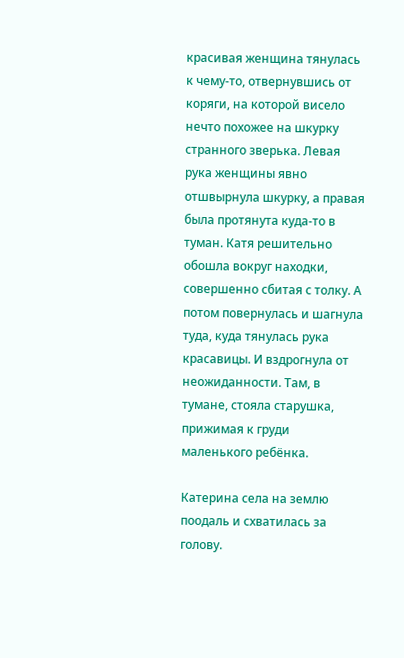красивая женщина тянулась к чему-то, отвернувшись от коряги, на которой висело нечто похожее на шкурку странного зверька. Левая рука женщины явно отшвырнула шкурку, а правая была протянута куда-то в туман. Катя решительно обошла вокруг находки, совершенно сбитая с толку. А потом повернулась и шагнула туда, куда тянулась рука красавицы. И вздрогнула от неожиданности. Там, в тумане, стояла старушка, прижимая к груди маленького ребёнка.

Катерина села на землю поодаль и схватилась за голову.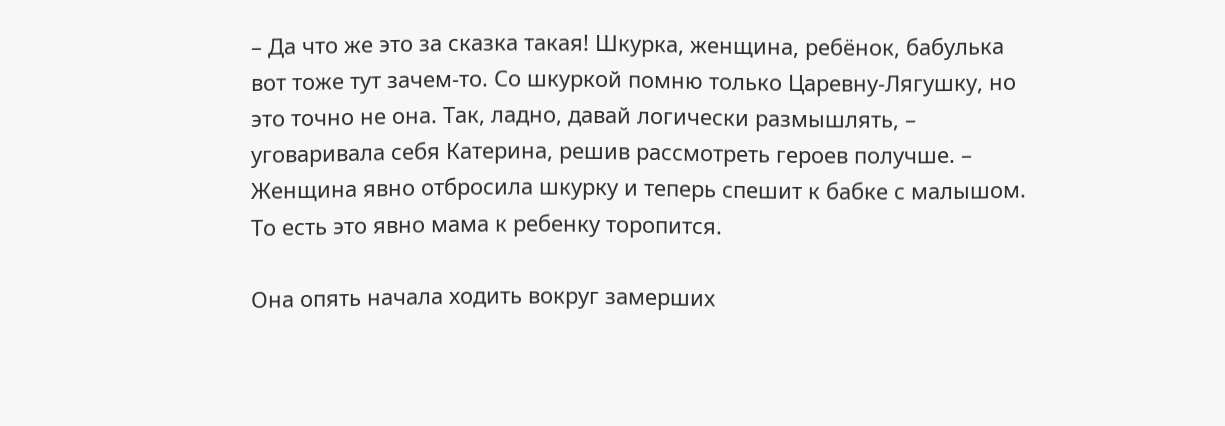– Да что же это за сказка такая! Шкурка, женщина, ребёнок, бабулька вот тоже тут зачем-то. Со шкуркой помню только Царевну-Лягушку, но это точно не она. Так, ладно, давай логически размышлять, – уговаривала себя Катерина, решив рассмотреть героев получше. – Женщина явно отбросила шкурку и теперь спешит к бабке с малышом. То есть это явно мама к ребенку торопится.

Она опять начала ходить вокруг замерших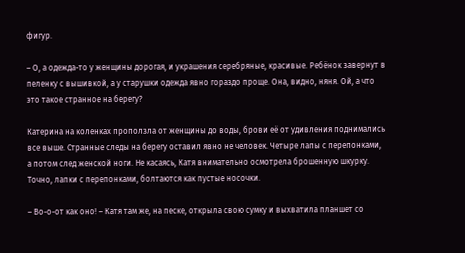фигур.

– О, а одежда-то у женщины дорогая, и украшения серебряные, красивые. Ребёнок завернут в пеленку с вышивкой, а у старушки одежда явно гораздо проще. Она, видно, няня. Ой, а что это такое странное на берегу?

Катерина на коленках проползла от женщины до воды, брови её от удивления поднимались все выше. Странные следы на берегу оставил явно не человек. Четыре лапы с перепонками, а потом след женской ноги. Не касаясь, Катя внимательно осмотрела брошенную шкурку. Точно, лапки с перепонками, болтаются как пустые носочки.

– Во-о-от как оно! – Катя там же, на песке, открыла свою сумку и выхватила планшет со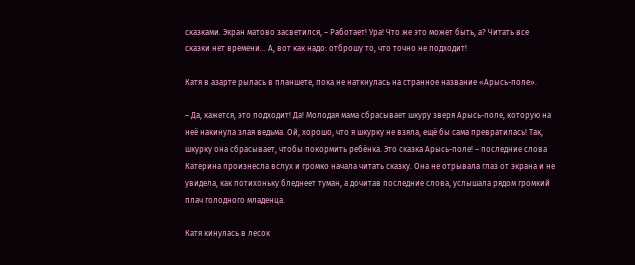сказками. Экран матово засветился, – Работает! Ура! Что же это может быть, а? Читать все сказки нет времени… А, вот как надо: отброшу то, что точно не подходит!

Катя в азарте рылась в планшете, пока не наткнулась на странное название «Арысь-поле».

– Да, кажется, это подходит! Да! Молодая мама сбрасывает шкуру зверя Арысь-поле, которую на неё накинула злая ведьма. Ой, хорошо, что я шкурку не взяла, ещё бы сама превратилась! Так, шкурку она сбрасывает, чтобы покормить ребёнка. Это сказка Арысь-поле! – последние слова Катерина произнесла вслух и громко начала читать сказку. Она не отрывала глаз от экрана и не увидела, как потихоньку бледнеет туман, а дочитав последние слова, услышала рядом громкий плач голодного младенца.

Катя кинулась в лесок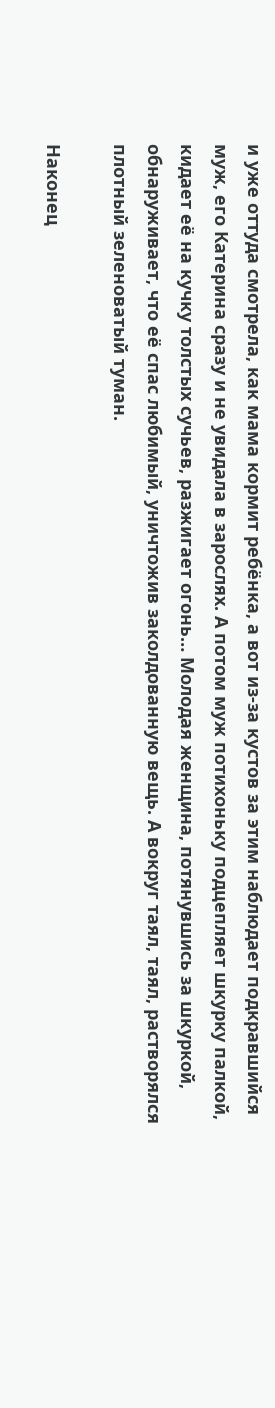и уже оттуда смотрела, как мама кормит ребёнка, а вот из-за кустов за этим наблюдает подкравшийся муж, его Катерина сразу и не увидала в зарослях. А потом муж потихоньку подцепляет шкурку палкой, кидает её на кучку толстых сучьев, разжигает огонь… Молодая женщина, потянувшись за шкуркой, обнаруживает, что её спас любимый, уничтожив заколдованную вещь. А вокруг таял, таял, растворялся плотный зеленоватый туман.

Наконец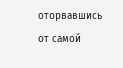оторвавшись от самой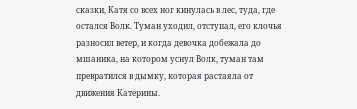сказки, Катя со всех ног кинулась в лес, туда, где остался Волк. Туман уходил, отступал, его клочья разносил ветер, и когда девочка добежала до мшаника, на котором уснул Волк, туман там превратился в дымку, которая растаяла от движения Катерины.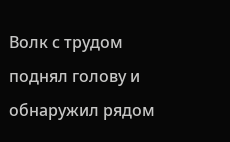Волк с трудом поднял голову и обнаружил рядом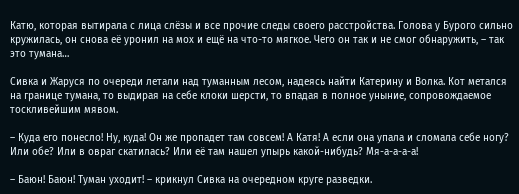Катю, которая вытирала с лица слёзы и все прочие следы своего расстройства. Голова у Бурого сильно кружилась, он снова её уронил на мох и ещё на что-то мягкое. Чего он так и не смог обнаружить, – так это тумана…

Сивка и Жаруся по очереди летали над туманным лесом, надеясь найти Катерину и Волка. Кот метался на границе тумана, то выдирая на себе клоки шерсти, то впадая в полное уныние, сопровождаемое тоскливейшим мявом.

– Куда его понесло! Ну, куда! Он же пропадет там совсем! А Катя! А если она упала и сломала себе ногу? Или обе? Или в овраг скатилась? Или её там нашел упырь какой-нибудь? Мя-а-а-а-а!

– Баюн! Баюн! Туман уходит! – крикнул Сивка на очередном круге разведки.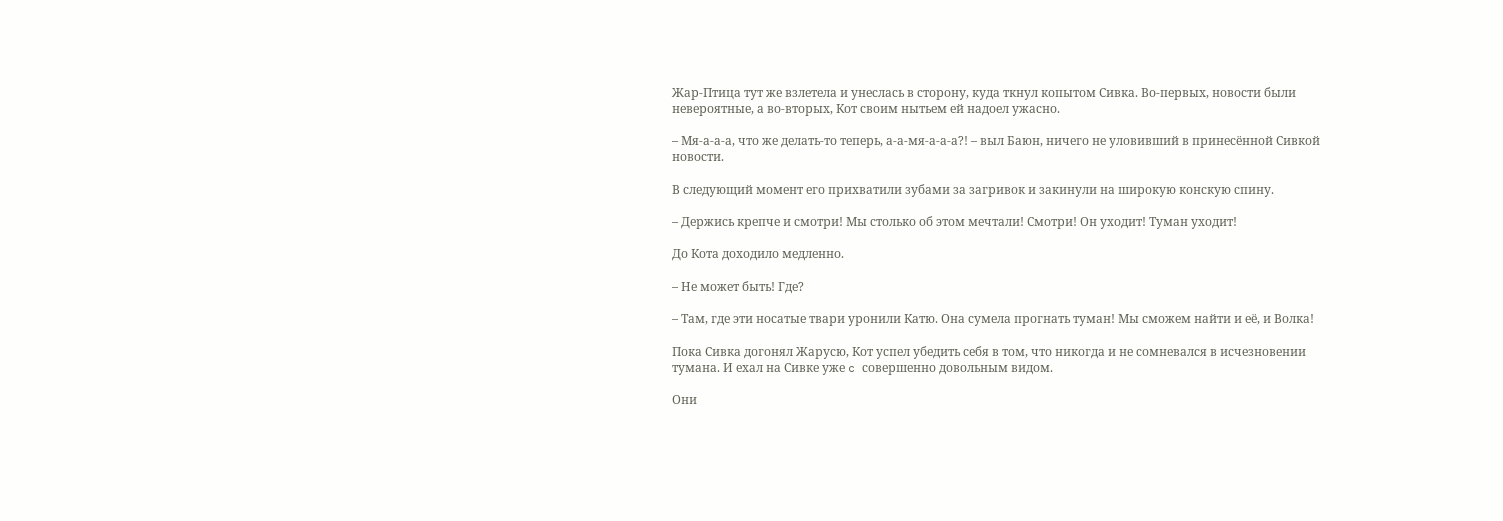Жар-Птица тут же взлетела и унеслась в сторону, куда ткнул копытом Сивка. Во-первых, новости были невероятные, а во-вторых, Кот своим нытьем ей надоел ужасно.

– Мя-а-а-а, что же делать-то теперь, а-а-мя-а-а-а?! – выл Баюн, ничего не уловивший в принесённой Сивкой новости.

В следующий момент его прихватили зубами за загривок и закинули на широкую конскую спину.

– Держись крепче и смотри! Мы столько об этом мечтали! Смотри! Он уходит! Туман уходит!

До Кота доходило медленно.

– Не может быть! Где?

– Там, где эти носатые твари уронили Катю. Она сумела прогнать туман! Мы сможем найти и её, и Волка!

Пока Сивка догонял Жарусю, Кот успел убедить себя в том, что никогда и не сомневался в исчезновении тумана. И ехал на Сивке уже c совершенно довольным видом.

Они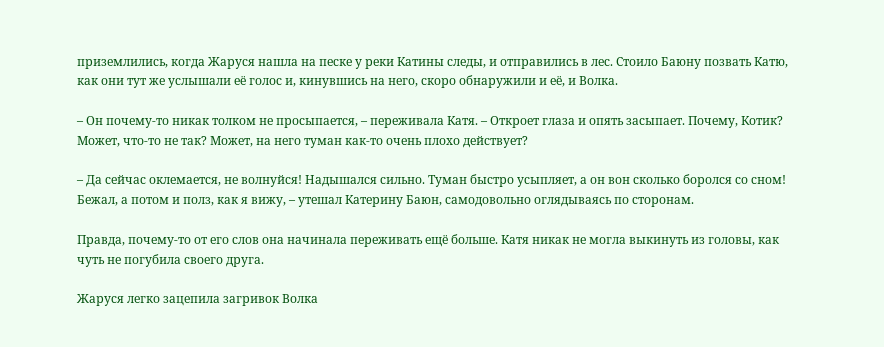приземлились, когда Жаруся нашла на песке у реки Катины следы, и отправились в лес. Стоило Баюну позвать Катю, как они тут же услышали её голос и, кинувшись на него, скоро обнаружили и её, и Волка.

– Он почему-то никак толком не просыпается, – переживала Катя. – Откроет глаза и опять засыпает. Почему, Котик? Может, что-то не так? Может, на него туман как-то очень плохо действует?

– Да сейчас оклемается, не волнуйся! Надышался сильно. Туман быстро усыпляет, а он вон сколько боролся со сном! Бежал, а потом и полз, как я вижу, – утешал Катерину Баюн, самодовольно оглядываясь по сторонам.

Правда, почему-то от его слов она начинала переживать ещё больше. Катя никак не могла выкинуть из головы, как чуть не погубила своего друга.

Жаруся легко зацепила загривок Волка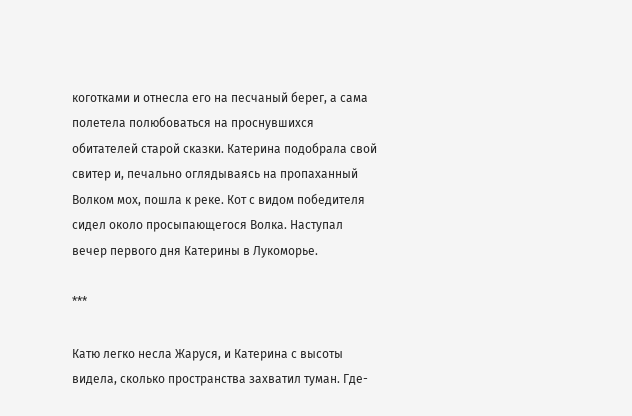коготками и отнесла его на песчаный берег, а сама полетела полюбоваться на проснувшихся обитателей старой сказки. Катерина подобрала свой свитер и, печально оглядываясь на пропаханный Волком мох, пошла к реке. Кот с видом победителя сидел около просыпающегося Волка. Наступал вечер первого дня Катерины в Лукоморье.

***

Катю легко несла Жаруся, и Катерина с высоты видела, сколько пространства захватил туман. Где-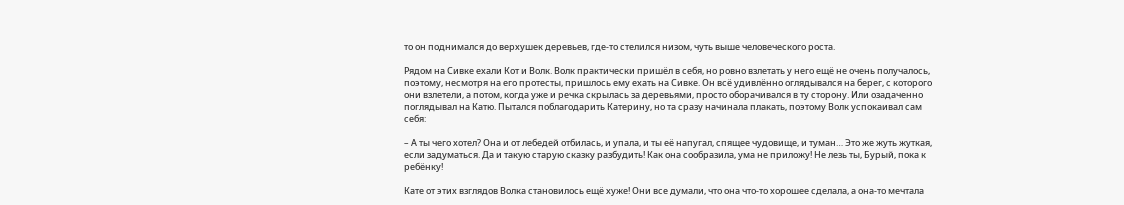то он поднимался до верхушек деревьев, где-то стелился низом, чуть выше человеческого роста.

Рядом на Сивке ехали Кот и Волк. Волк практически пришёл в себя, но ровно взлетать у него ещё не очень получалось, поэтому, несмотря на его протесты, пришлось ему ехать на Сивке. Он всё удивлённо оглядывался на берег, с которого они взлетели, а потом, когда уже и речка скрылась за деревьями, просто оборачивался в ту сторону. Или озадаченно поглядывал на Катю. Пытался поблагодарить Катерину, но та сразу начинала плакать, поэтому Волк успокаивал сам себя:

– А ты чего хотел? Она и от лебедей отбилась, и упала, и ты её напугал, спящее чудовище, и туман… Это же жуть жуткая, если задуматься. Да и такую старую сказку разбудить! Как она сообразила, ума не приложу! Не лезь ты, Бурый, пока к ребёнку!

Кате от этих взглядов Волка становилось ещё хуже! Они все думали, что она что-то хорошее сделала, а она-то мечтала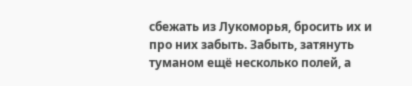сбежать из Лукоморья, бросить их и про них забыть. Забыть, затянуть туманом ещё несколько полей, а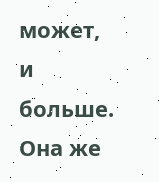может, и больше. Она же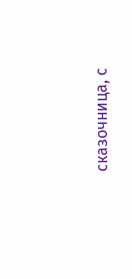сказочница, с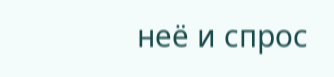неё и спрос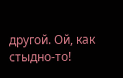другой. Ой, как стыдно-то!